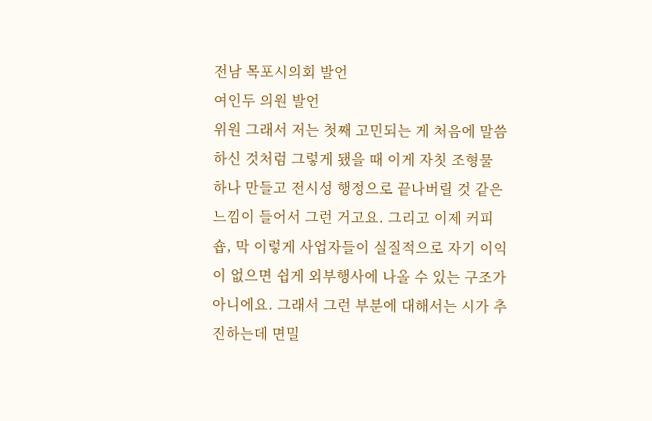전남 목포시의회 발언
여인두 의원 발언
위원 그래서 저는 첫째 고민되는 게 처음에 말씀하신 것처럼 그렇게 됐을 때 이게 자칫 조형물 하나 만들고 전시성 행정으로 끝나버릴 것 같은 느낌이 들어서 그런 거고요. 그리고 이제 커피숍, 막 이렇게 사업자들이 실질적으로 자기 이익이 없으면 쉽게 외부행사에 나올 수 있는 구조가 아니에요. 그래서 그런 부분에 대해서는 시가 추진하는데 면밀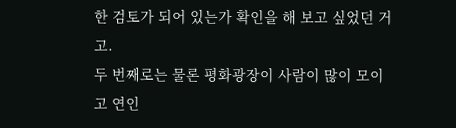한 검토가 되어 있는가 확인을 해 보고 싶었던 거고.
두 번째로는 물론 평화광장이 사람이 많이 모이고 연인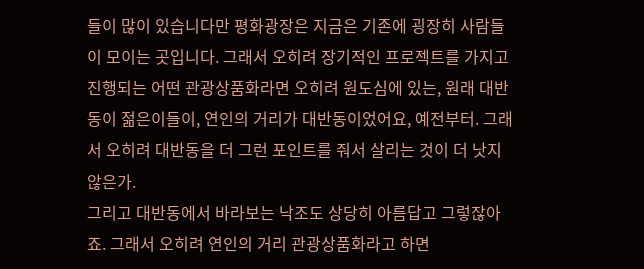들이 많이 있습니다만 평화광장은 지금은 기존에 굉장히 사람들이 모이는 곳입니다. 그래서 오히려 장기적인 프로젝트를 가지고 진행되는 어떤 관광상품화라면 오히려 원도심에 있는, 원래 대반동이 젊은이들이, 연인의 거리가 대반동이었어요, 예전부터. 그래서 오히려 대반동을 더 그런 포인트를 줘서 살리는 것이 더 낫지 않은가.
그리고 대반동에서 바라보는 낙조도 상당히 아름답고 그렇잖아죠. 그래서 오히려 연인의 거리 관광상품화라고 하면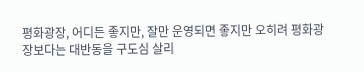평화광장, 어디든 좋지만, 잘만 운영되면 좋지만 오히려 평화광장보다는 대반동을 구도심 살리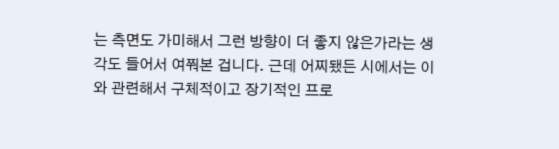는 측면도 가미해서 그런 방향이 더 좋지 않은가라는 생각도 들어서 여쭤본 겁니다. 근데 어찌됐든 시에서는 이와 관련해서 구체적이고 장기적인 프로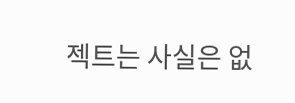젝트는 사실은 없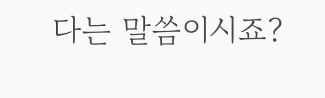다는 말씀이시죠?